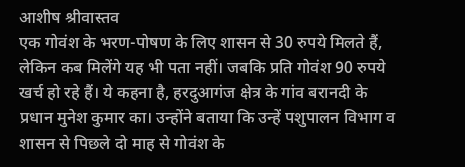आशीष श्रीवास्तव
एक गोवंश के भरण-पोषण के लिए शासन से 30 रुपये मिलते हैं, लेकिन कब मिलेंगे यह भी पता नहीं। जबकि प्रति गोवंश 90 रुपये खर्च हो रहे हैं। ये कहना है, हरदुआगंज क्षेत्र के गांव बरानदी के प्रधान मुनेश कुमार का। उन्होंने बताया कि उन्हें पशुपालन विभाग व शासन से पिछले दो माह से गोवंश के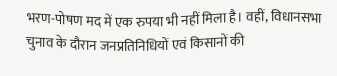भरण-पोषण मद में एक रुपया भी नहीं मिला है। वहीं, विधानसभा चुनाव के दौरान जनप्रतिनिधियों एवं किसानों की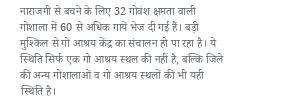नाराजगी से बचने के लिए 32 गोवंश क्षमता वाली गोशाला में 60 से अधिक गायें भेज दी गई हैं। बड़ी मुश्किल से गो आश्रय केंद्र का संचालन हो पा रहा है। ये स्थिति सिर्फ एक गो आश्रय स्थल की नहीं है, बल्कि जिले की अन्य गोशालाओं व गो आश्रय स्थलों की भी यही स्थिति है।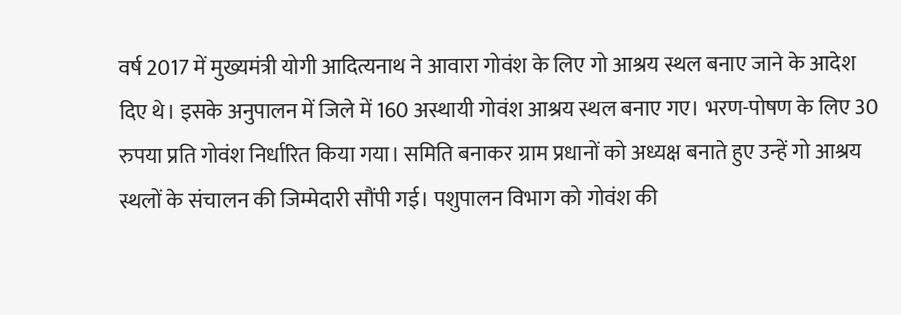वर्ष 2017 में मुख्यमंत्री योगी आदित्यनाथ ने आवारा गोवंश के लिए गो आश्रय स्थल बनाए जाने के आदेश दिए थे। इसके अनुपालन में जिले में 160 अस्थायी गोवंश आश्रय स्थल बनाए गए। भरण-पोषण के लिए 30 रुपया प्रति गोवंश निर्धारित किया गया। समिति बनाकर ग्राम प्रधानों को अध्यक्ष बनाते हुए उन्हें गो आश्रय स्थलों के संचालन की जिम्मेदारी सौंपी गई। पशुपालन विभाग को गोवंश की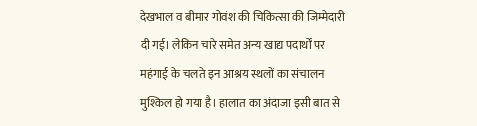देखभाल व बीमार गोवंश की चिकित्सा की जिम्मेदारी दी गई। लेकिन चारे समेत अन्य खाद्य पदार्थों पर महंगाई के चलते इन आश्रय स्थलों का संचालन मुश्किल हो गया है। हालात का अंदाजा इसी बात से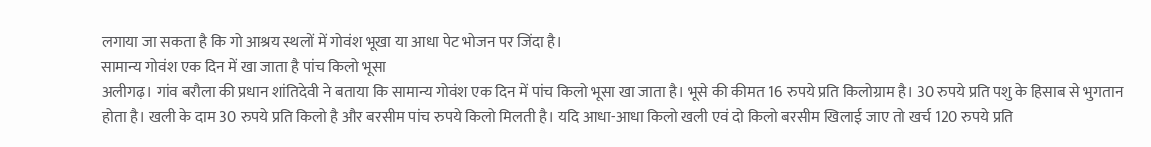लगाया जा सकता है कि गो आश्रय स्थलों में गोवंश भूखा या आधा पेट भोजन पर जिंदा है।
सामान्य गोवंश एक दिन में खा जाता है पांच किलो भूसा
अलीगढ़। गांव बरौला की प्रधान शांतिदेवी ने बताया कि सामान्य गोवंश एक दिन में पांच किलो भूसा खा जाता है। भूसे की कीमत 16 रुपये प्रति किलोग्राम है। 30 रुपये प्रति पशु के हिसाब से भुगतान होता है। खली के दाम 30 रुपये प्रति किलो है और बरसीम पांच रुपये किलो मिलती है। यदि आधा-आधा किलो खली एवं दो किलो बरसीम खिलाई जाए तो खर्च 120 रुपये प्रति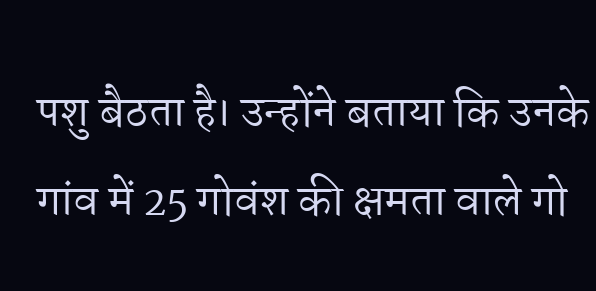पशु बैठता है। उन्होंने बताया कि उनके गांव में 25 गोवंश की क्षमता वाले गो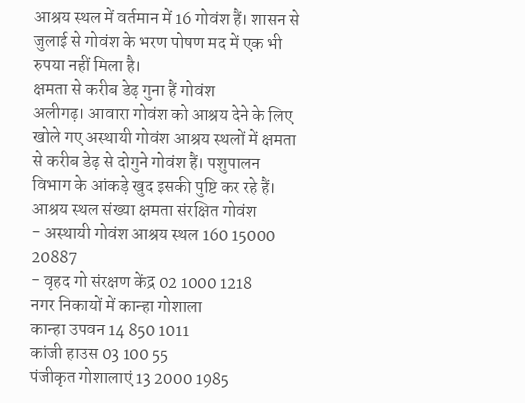आश्रय स्थल में वर्तमान में 16 गोवंश हैं। शासन से जुलाई से गोवंश के भरण पोषण मद में एक भी रुपया नहीं मिला है।
क्षमता से करीब डेढ़ गुना हैं गोवंश
अलीगढ़। आवारा गोवंश को आश्रय देने के लिए खोले गए अस्थायी गोवंश आश्रय स्थलों में क्षमता से करीब डेढ़ से दोगुने गोवंश हैं। पशुपालन विभाग के आंकड़े खुद इसकी पुष्टि कर रहे हैं।
आश्रय स्थल संख्या क्षमता संरक्षित गोवंश
- अस्थायी गोवंश आश्रय स्थल 160 15000 20887
- वृहद गो संरक्षण केंद्र 02 1000 1218
नगर निकायों में कान्हा गोशाला
कान्हा उपवन 14 850 1011
कांजी हाउस 03 100 55
पंजीकृत गोशालाएं 13 2000 1985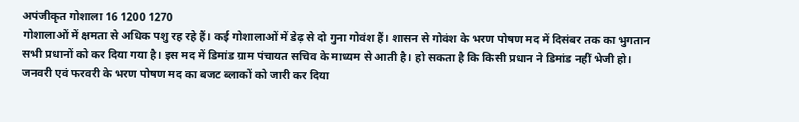अपंजीकृत गोशाला 16 1200 1270
गोशालाओं में क्षमता से अधिक पशु रह रहे हैं। कई गोशालाओं में डेढ़ से दो गुना गोवंश हैं। शासन से गोवंश के भरण पोषण मद में दिसंबर तक का भुगतान सभी प्रधानों को कर दिया गया है। इस मद में डिमांड ग्राम पंचायत सचिव के माध्यम से आती है। हो सकता है कि किसी प्रधान ने डिमांड नहीं भेजी हो। जनवरी एवं फरवरी के भरण पोषण मद का बजट ब्लाकों को जारी कर दिया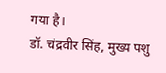गया है।
डॉ. चंद्रवीर सिंह, मुख्य पशु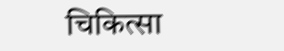चिकित्सा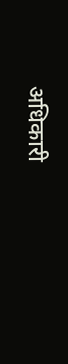अधिकारी